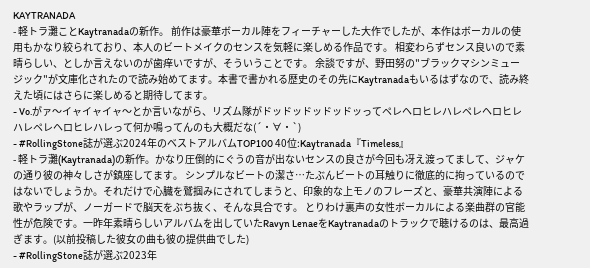KAYTRANADA
- 軽トラ灘ことKaytranadaの新作。 前作は豪華ボーカル陣をフィーチャーした大作でしたが、本作はボーカルの使用もかなり絞られており、本人のビートメイクのセンスを気軽に楽しめる作品です。 相変わらずセンス良いので素晴らしい、としか言えないのが歯痒いですが、そういうことです。 余談ですが、野田努の"ブラックマシンミュージック"が文庫化されたので読み始めてます。本書で書かれる歴史のその先にKaytranadaもいるはずなので、読み終えた頃にはさらに楽しめると期待してます。
- Vo.がァ〜イャイャイャ〜とか言いながら、リズム隊がドッドッドッドッドッってペレヘロヒレハレペレヘロヒレハレペレヘロヒレハレって何か鳴ってんのも大概だな(´・∀・`)
- #RollingStone誌が選ぶ2024年のベストアルバムTOP100 40位:Kaytranada『Timeless』
- 軽トラ灘(Kaytranada)の新作。かなり圧倒的にぐうの音が出ないセンスの良さが今回も冴え渡ってまして、ジャケの通り彼の神々しさが鎮座してます。 シンプルなビートの潔さ…たぶんビートの耳触りに徹底的に拘っているのではないでしょうか。それだけで心臓を鷲掴みにされてしまうと、印象的な上モノのフレーズと、豪華共演陣による歌やラップが、ノーガードで脳天をぶち抜く、そんな具合です。 とりわけ裏声の女性ボーカルによる楽曲群の官能性が危険です。一昨年素晴らしいアルバムを出していたRavyn LenaeをKaytranadaのトラックで聴けるのは、最高過ぎます。(以前投稿した彼女の曲も彼の提供曲でした)
- #RollingStone誌が選ぶ2023年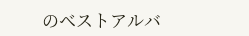のベストアルバ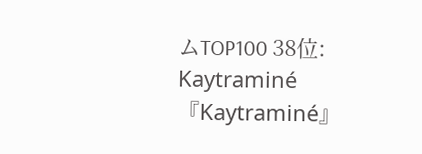ムTOP100 38位: Kaytraminé『Kaytraminé』